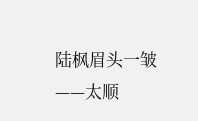陆枫眉头一皱——太顺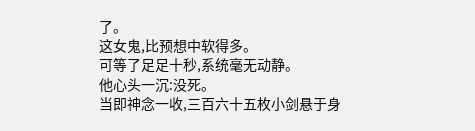了。
这女鬼,比预想中软得多。
可等了足足十秒,系统毫无动静。
他心头一沉:没死。
当即神念一收,三百六十五枚小剑悬于身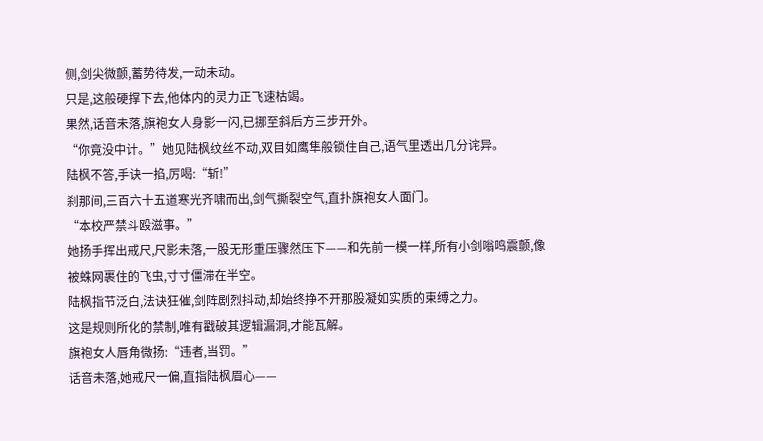侧,剑尖微颤,蓄势待发,一动未动。
只是,这般硬撑下去,他体内的灵力正飞速枯竭。
果然,话音未落,旗袍女人身影一闪,已挪至斜后方三步开外。
“你竟没中计。”她见陆枫纹丝不动,双目如鹰隼般锁住自己,语气里透出几分诧异。
陆枫不答,手诀一掐,厉喝:“斩!”
刹那间,三百六十五道寒光齐啸而出,剑气撕裂空气,直扑旗袍女人面门。
“本校严禁斗殴滋事。”
她扬手挥出戒尺,尺影未落,一股无形重压骤然压下——和先前一模一样,所有小剑嗡鸣震颤,像被蛛网裹住的飞虫,寸寸僵滞在半空。
陆枫指节泛白,法诀狂催,剑阵剧烈抖动,却始终挣不开那股凝如实质的束缚之力。
这是规则所化的禁制,唯有戳破其逻辑漏洞,才能瓦解。
旗袍女人唇角微扬:“违者,当罚。”
话音未落,她戒尺一偏,直指陆枫眉心——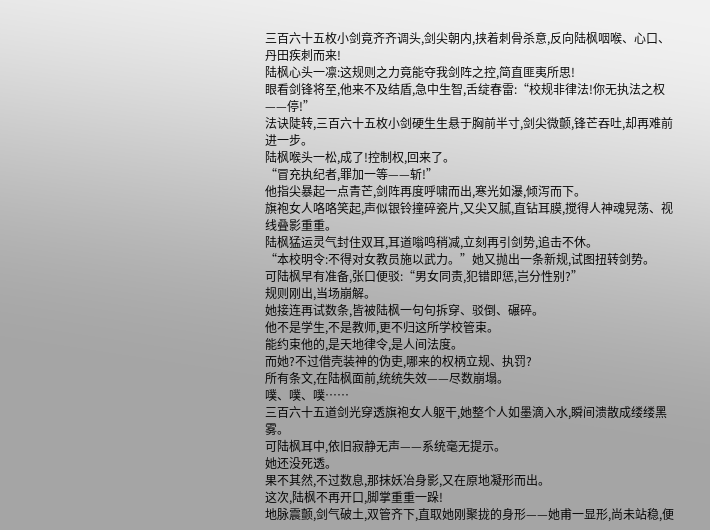三百六十五枚小剑竟齐齐调头,剑尖朝内,挟着刺骨杀意,反向陆枫咽喉、心口、丹田疾刺而来!
陆枫心头一凛:这规则之力竟能夺我剑阵之控,简直匪夷所思!
眼看剑锋将至,他来不及结盾,急中生智,舌绽春雷:“校规非律法!你无执法之权——停!”
法诀陡转,三百六十五枚小剑硬生生悬于胸前半寸,剑尖微颤,锋芒吞吐,却再难前进一步。
陆枫喉头一松,成了!控制权,回来了。
“冒充执纪者,罪加一等——斩!”
他指尖暴起一点青芒,剑阵再度呼啸而出,寒光如瀑,倾泻而下。
旗袍女人咯咯笑起,声似银铃撞碎瓷片,又尖又腻,直钻耳膜,搅得人神魂晃荡、视线叠影重重。
陆枫猛运灵气封住双耳,耳道嗡鸣稍减,立刻再引剑势,追击不休。
“本校明令:不得对女教员施以武力。”她又抛出一条新规,试图扭转剑势。
可陆枫早有准备,张口便驳:“男女同责,犯错即惩,岂分性别?”
规则刚出,当场崩解。
她接连再试数条,皆被陆枫一句句拆穿、驳倒、碾碎。
他不是学生,不是教师,更不归这所学校管束。
能约束他的,是天地律令,是人间法度。
而她?不过借壳装神的伪吏,哪来的权柄立规、执罚?
所有条文,在陆枫面前,统统失效——尽数崩塌。
噗、噗、噗……
三百六十五道剑光穿透旗袍女人躯干,她整个人如墨滴入水,瞬间溃散成缕缕黑雾。
可陆枫耳中,依旧寂静无声——系统毫无提示。
她还没死透。
果不其然,不过数息,那抹妖冶身影,又在原地凝形而出。
这次,陆枫不再开口,脚掌重重一跺!
地脉震颤,剑气破土,双管齐下,直取她刚聚拢的身形——她甫一显形,尚未站稳,便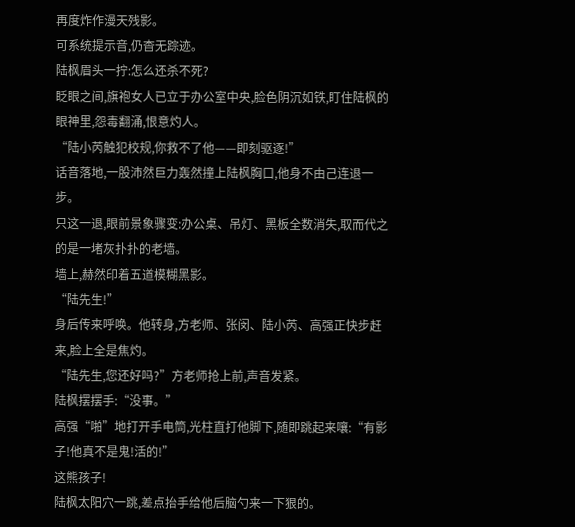再度炸作漫天残影。
可系统提示音,仍杳无踪迹。
陆枫眉头一拧:怎么还杀不死?
眨眼之间,旗袍女人已立于办公室中央,脸色阴沉如铁,盯住陆枫的眼神里,怨毒翻涌,恨意灼人。
“陆小芮触犯校规,你救不了他——即刻驱逐!”
话音落地,一股沛然巨力轰然撞上陆枫胸口,他身不由己连退一步。
只这一退,眼前景象骤变:办公桌、吊灯、黑板全数消失,取而代之的是一堵灰扑扑的老墙。
墙上,赫然印着五道模糊黑影。
“陆先生!”
身后传来呼唤。他转身,方老师、张闵、陆小芮、高强正快步赶来,脸上全是焦灼。
“陆先生,您还好吗?”方老师抢上前,声音发紧。
陆枫摆摆手:“没事。”
高强“啪”地打开手电筒,光柱直打他脚下,随即跳起来嚷:“有影子!他真不是鬼!活的!”
这熊孩子!
陆枫太阳穴一跳,差点抬手给他后脑勺来一下狠的。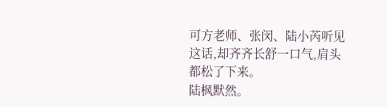可方老师、张闵、陆小芮听见这话,却齐齐长舒一口气,肩头都松了下来。
陆枫默然。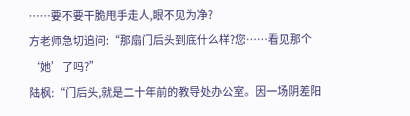……要不要干脆甩手走人,眼不见为净?
方老师急切追问:“那扇门后头到底什么样?您……看见那个‘她’了吗?”
陆枫:“门后头,就是二十年前的教导处办公室。因一场阴差阳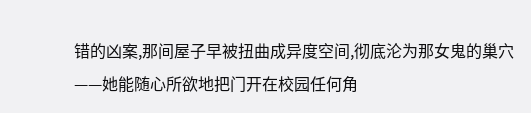错的凶案,那间屋子早被扭曲成异度空间,彻底沦为那女鬼的巢穴——她能随心所欲地把门开在校园任何角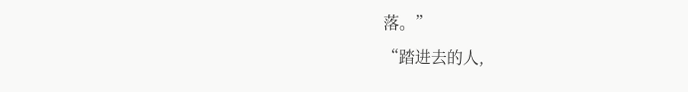落。”
“踏进去的人,